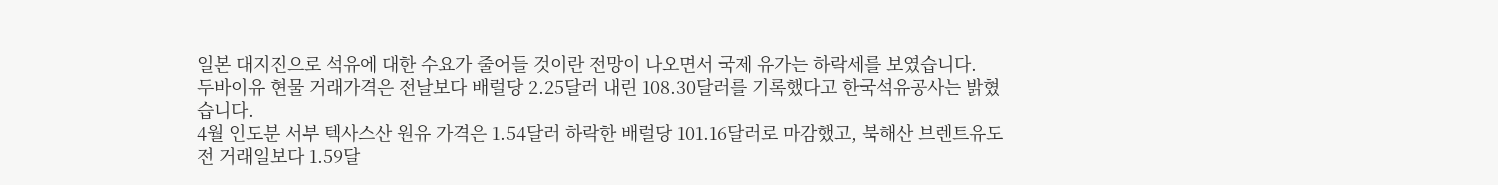일본 대지진으로 석유에 대한 수요가 줄어들 것이란 전망이 나오면서 국제 유가는 하락세를 보였습니다.
두바이유 현물 거래가격은 전날보다 배럴당 2.25달러 내린 108.30달러를 기록했다고 한국석유공사는 밝혔습니다.
4월 인도분 서부 텍사스산 원유 가격은 1.54달러 하락한 배럴당 101.16달러로 마감했고, 북해산 브렌트유도 전 거래일보다 1.59달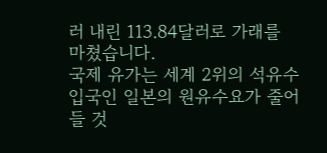러 내린 113.84달러로 가래를 마쳤습니다.
국제 유가는 세계 2위의 석유수입국인 일본의 원유수요가 줄어들 것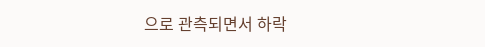으로 관측되면서 하락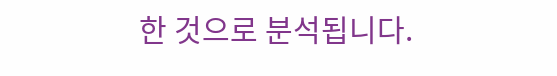한 것으로 분석됩니다.